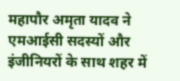महापौर अमृता यादव ने एमआईसी सदस्यों और इंजीनियरों के साथ शहर में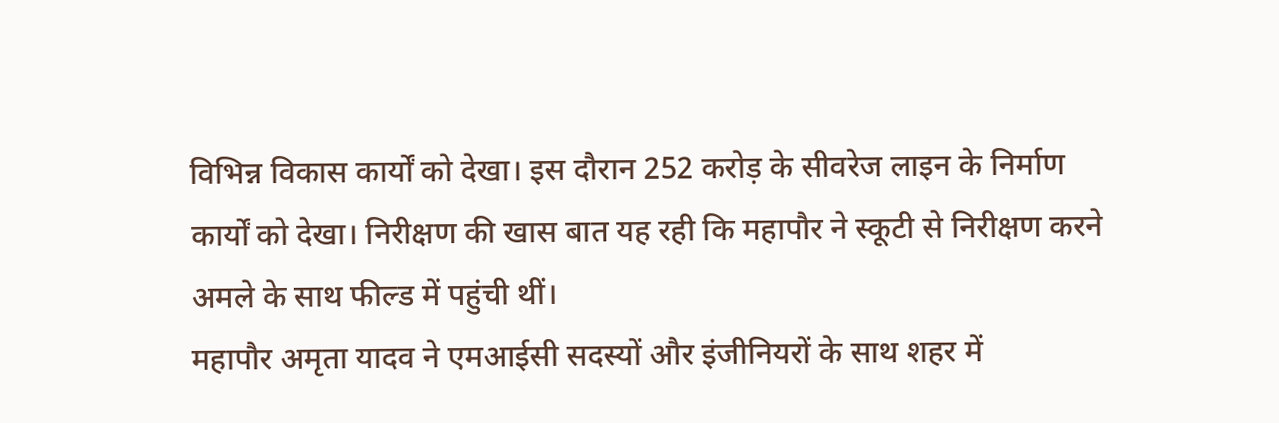विभिन्न विकास कार्यों को देखा। इस दौरान 252 करोड़ के सीवरेज लाइन के निर्माण कार्यों को देखा। निरीक्षण की खास बात यह रही कि महापौर ने स्कूटी से निरीक्षण करने अमले के साथ फील्ड में पहुंची थीं।
महापौर अमृता यादव ने एमआईसी सदस्यों और इंजीनियरों के साथ शहर में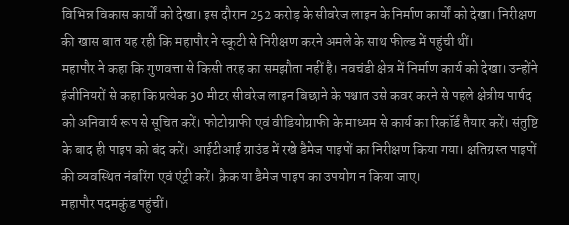विभिन्न विकास कार्यों को देखा। इस दौरान 252 करोड़ के सीवरेज लाइन के निर्माण कार्यों को देखा। निरीक्षण की खास बात यह रही कि महापौर ने स्कूटी से निरीक्षण करने अमले के साथ फील्ड में पहुंची थीं।
महापौर ने कहा कि गुणवत्ता से किसी तरह का समझौता नहीं है। नवचंडी क्षेत्र में निर्माण कार्य को देखा। उन्होंने इंजीनियरों से कहा कि प्रत्येक 30 मीटर सीवरेज लाइन बिछाने के पश्चात उसे कवर करने से पहले क्षेत्रीय पार्षद को अनिवार्य रूप से सूचित करें। फोटोग्राफी एवं वीडियोग्राफी के माध्यम से कार्य का रिकॉर्ड तैयार करें। संतुष्टि के बाद ही पाइप को बंद करें। आईटीआई ग्राउंड में रखे डैमेज पाइपों का निरीक्षण किया गया। क्षतिग्रस्त पाइपों की व्यवस्थित नंबरिंग एवं एंट्री करें। क्रैक या डैमेज पाइप का उपयोग न किया जाए।
महापौर पदमकुंड पहुंचीं।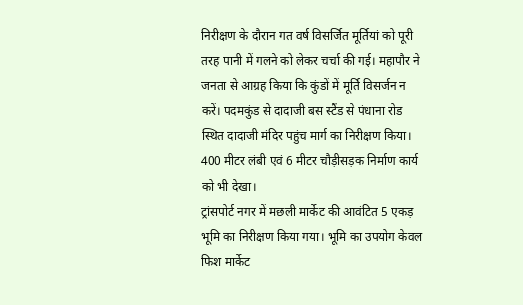निरीक्षण के दौरान गत वर्ष विसर्जित मूर्तियां को पूरी तरह पानी में गलने को लेकर चर्चा की गई। महापौर ने जनता से आग्रह किया कि कुंडों में मूर्ति विसर्जन न करें। पदमकुंड से दादाजी बस स्टैंड से पंधाना रोड स्थित दादाजी मंदिर पहुंच मार्ग का निरीक्षण किया। 400 मीटर लंबी एवं 6 मीटर चौड़ीसड़क निर्माण कार्य को भी देखा।
ट्रांसपोर्ट नगर में मछली मार्केट की आवंटित 5 एकड़ भूमि का निरीक्षण किया गया। भूमि का उपयोग केवल फिश मार्केट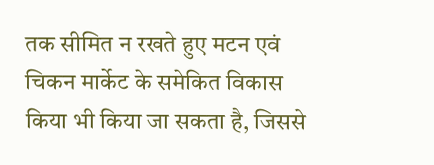तक सीमित न रखते हुए मटन एवं चिकन मार्केट के समेकित विकास किया भी किया जा सकता है, जिससे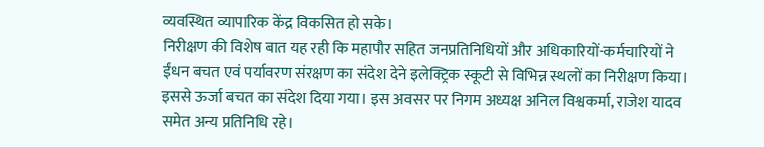व्यवस्थित व्यापारिक केंद्र विकसित हो सके।
निरीक्षण की विशेष बात यह रही कि महापौर सहित जनप्रतिनिधियों और अधिकारियों-कर्मचारियों ने ईंधन बचत एवं पर्यावरण संरक्षण का संदेश देने इलेक्ट्रिक स्कूटी से विभिन्न स्थलों का निरीक्षण किया। इससे ऊर्जा बचत का संदेश दिया गया। इस अवसर पर निगम अध्यक्ष अनिल विश्वकर्मा, राजेश यादव समेत अन्य प्रतिनिधि रहे।